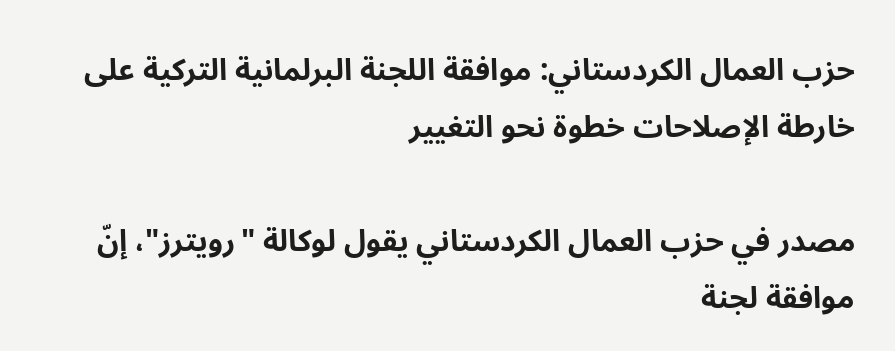حزب العمال الكردستاني: موافقة اللجنة البرلمانية التركية على خارطة الإصلاحات خطوة نحو التغيير

مصدر في حزب العمال الكردستاني يقول لوكالة "رويترز"، إنّ موافقة لجنة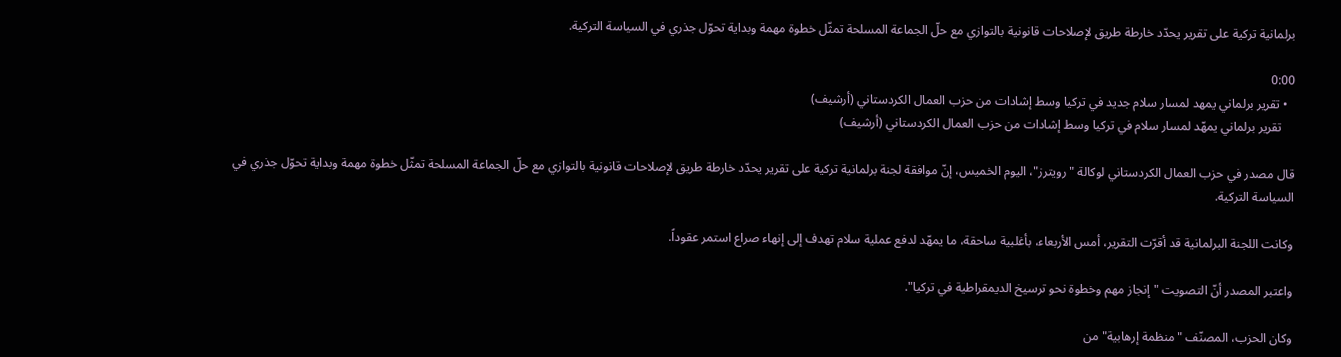برلمانية تركية على تقرير يحدّد خارطة طريق لإصلاحات قانونية بالتوازي مع حلّ الجماعة المسلحة تمثّل خطوة مهمة وبداية تحوّل جذري في السياسة التركية.

0:00
  • تقرير برلماني يمهد لمسار سلام جديد في تركيا وسط إشادات من حزب العمال الكردستاني (أرشيف)
    تقرير برلماني يمهّد لمسار سلام في تركيا وسط إشادات من حزب العمال الكردستاني (أرشيف)

قال مصدر في حزب العمال الكردستاني لوكالة "رويترز"، اليوم الخميس، إنّ موافقة لجنة برلمانية تركية على تقرير يحدّد خارطة طريق لإصلاحات قانونية بالتوازي مع حلّ الجماعة المسلحة تمثّل خطوة مهمة وبداية تحوّل جذري في السياسة التركية.

وكانت اللجنة البرلمانية قد أقرّت التقرير، أمس الأربعاء، بأغلبية ساحقة، ما يمهّد لدفع عملية سلام تهدف إلى إنهاء صراع استمر عقوداً.

واعتبر المصدر أنّ التصويت "إنجاز مهم وخطوة نحو ترسيخ الديمقراطية في تركيا".

وكان الحزب، المصنّف "منظمة إرهابية" من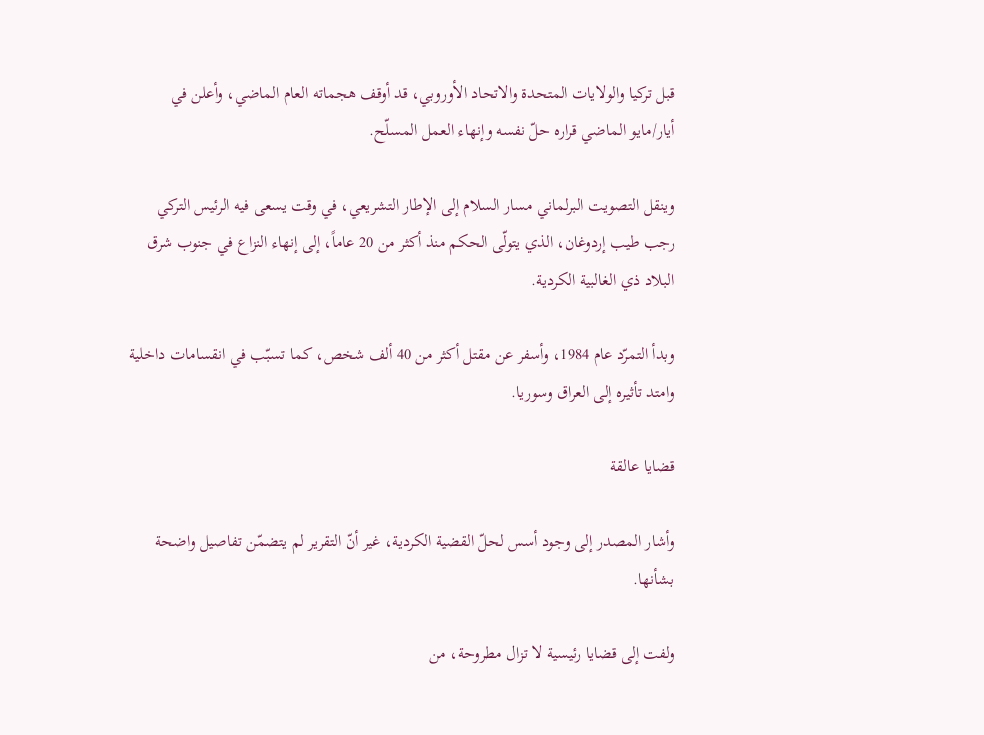قبل تركيا والولايات المتحدة والاتحاد الأوروبي، قد أوقف هجماته العام الماضي، وأعلن في أيار/مايو الماضي قراره حلّ نفسه وإنهاء العمل المسلّح.

وينقل التصويت البرلماني مسار السلام إلى الإطار التشريعي، في وقت يسعى فيه الرئيس التركي رجب طيب إردوغان، الذي يتولّى الحكم منذ أكثر من 20 عاماً، إلى إنهاء النزاع في جنوب شرق البلاد ذي الغالبية الكردية.

وبدأ التمرّد عام 1984، وأسفر عن مقتل أكثر من 40 ألف شخص، كما تسبّب في انقسامات داخلية وامتد تأثيره إلى العراق وسوريا.

قضايا عالقة

وأشار المصدر إلى وجود أسس لحلّ القضية الكردية، غير أنّ التقرير لم يتضمّن تفاصيل واضحة بشأنها.

ولفت إلى قضايا رئيسية لا تزال مطروحة، من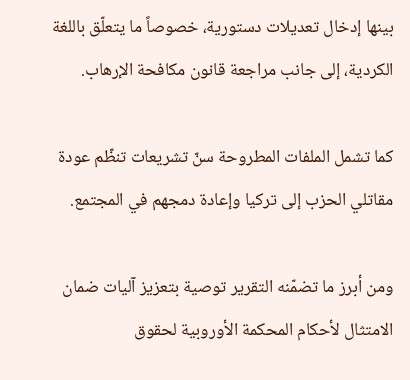بينها إدخال تعديلات دستورية، خصوصاً ما يتعلّق باللغة الكردية، إلى جانب مراجعة قانون مكافحة الإرهاب.

كما تشمل الملفات المطروحة سنّ تشريعات تنظّم عودة مقاتلي الحزب إلى تركيا وإعادة دمجهم في المجتمع.

ومن أبرز ما تضمّنه التقرير توصية بتعزيز آليات ضمان الامتثال لأحكام المحكمة الأوروبية لحقوق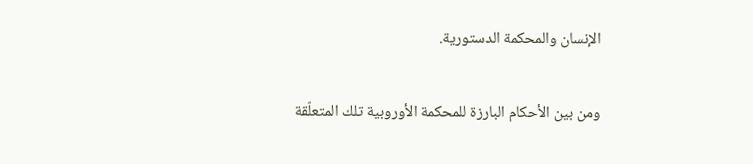الإنسان والمحكمة الدستورية.

ومن بين الأحكام البارزة للمحكمة الأوروبية تلك المتعلّقة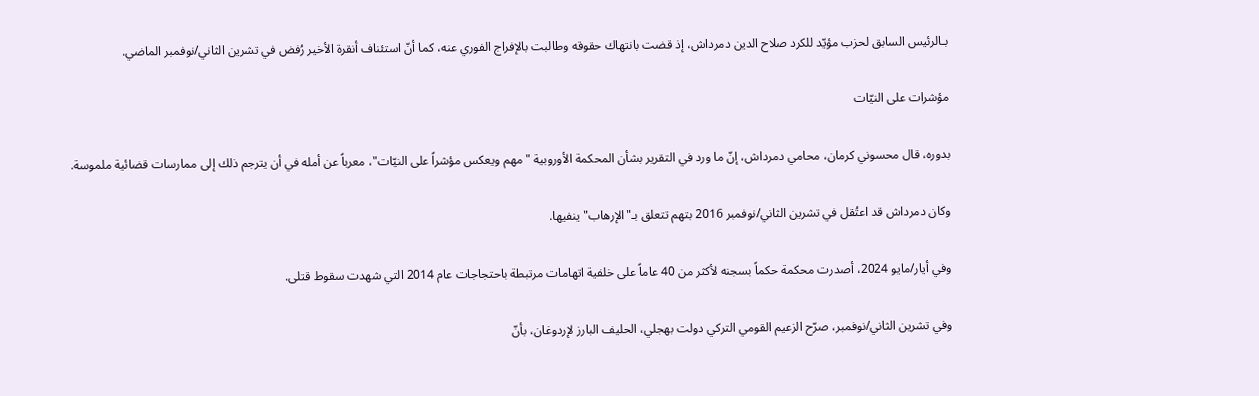بـالرئيس السابق لحزب مؤيّد للكرد صلاح الدين دمرداش، إذ قضت بانتهاك حقوقه وطالبت بالإفراج الفوري عنه، كما أنّ استئناف أنقرة الأخير رُفض في تشرين الثاني/نوفمبر الماضي.

مؤشرات على النيّات

بدوره، قال محسوني كرمان، محامي دمرداش، إنّ ما ورد في التقرير بشأن المحكمة الأوروبية "مهم ويعكس مؤشراً على النيّات"، معرباً عن أمله في أن يترجم ذلك إلى ممارسات قضائية ملموسة.

وكان دمرداش قد اعتُقل في تشرين الثاني/نوفمبر 2016 بتهم تتعلق بـ"الإرهاب" ينفيها.

وفي أيار/مايو 2024، أصدرت محكمة حكماً بسجنه لأكثر من 40 عاماً على خلفية اتهامات مرتبطة باحتجاجات عام 2014 التي شهدت سقوط قتلى.

وفي تشرين الثاني/نوفمبر، صرّح الزعيم القومي التركي دولت بهجلي، الحليف البارز لإردوغان، بأنّ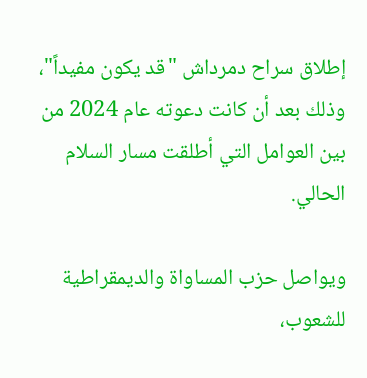إطلاق سراح دمرداش "قد يكون مفيداً"، وذلك بعد أن كانت دعوته عام 2024 من بين العوامل التي أطلقت مسار السلام الحالي.

ويواصل حزب المساواة والديمقراطية للشعوب،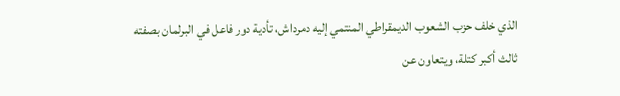الذي خلف حزب الشعوب الديمقراطي المنتمي إليه دمرداش، تأدية دور فاعل في البرلمان بصفته ثالث أكبر كتلة، ويتعاون عن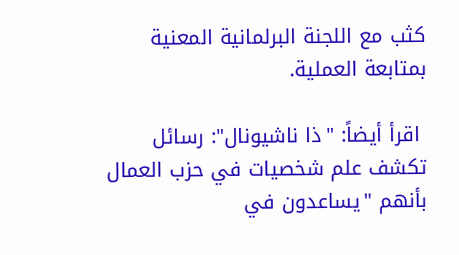كثب مع اللجنة البرلمانية المعنية بمتابعة العملية.

 اقرأ أيضاً: "ذا ناشيونال": رسائل تكشف علم شخصيات في حزب العمال بأنهم "يساعدون في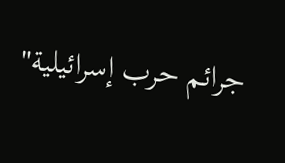جرائم حرب إسرائيلية"